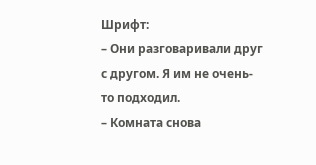Шрифт:
– Они разговаривали друг с другом. Я им не очень-то подходил.
– Комната снова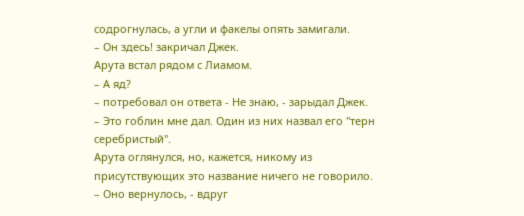содрогнулась, а угли и факелы опять замигали.
– Он здесь! закричал Джек.
Арута встал рядом с Лиамом.
– А яд?
– потребовал он ответа - Не знаю, - зарыдал Джек.
– Это гоблин мне дал. Один из них назвал его "терн серебристый".
Арута оглянулся, но, кажется, никому из присутствующих это название ничего не говорило.
– Оно вернулось, - вдруг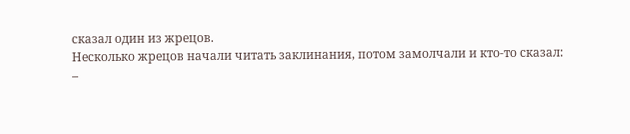сказал один из жрецов.
Несколько жрецов начали читать заклинания, потом замолчали и кто-то сказал:
–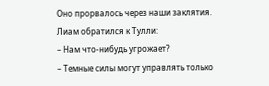Оно прорвалось через наши заклятия.
Лиам обратился к Тулли:
– Нам что-нибудь угрожает?
– Темные силы могут управлять только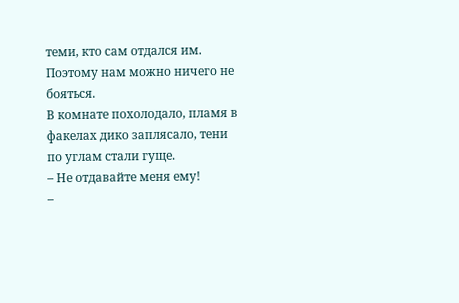теми, кто сам отдался им. Поэтому нам можно ничего не бояться.
В комнате похолодало, пламя в факелах дико заплясало, тени по углам стали гуще.
– Не отдавайте меня ему!
–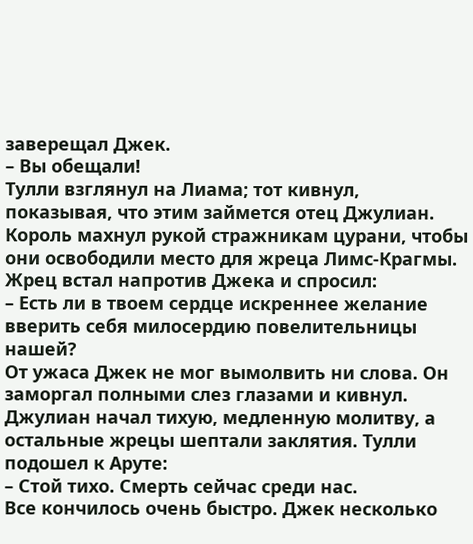заверещал Джек.
– Вы обещали!
Тулли взглянул на Лиама; тот кивнул, показывая, что этим займется отец Джулиан.
Король махнул рукой стражникам цурани, чтобы они освободили место для жреца Лимс-Крагмы. Жрец встал напротив Джека и спросил:
– Есть ли в твоем сердце искреннее желание вверить себя милосердию повелительницы нашей?
От ужаса Джек не мог вымолвить ни слова. Он заморгал полными слез глазами и кивнул. Джулиан начал тихую, медленную молитву, а остальные жрецы шептали заклятия. Тулли подошел к Аруте:
– Стой тихо. Смерть сейчас среди нас.
Все кончилось очень быстро. Джек несколько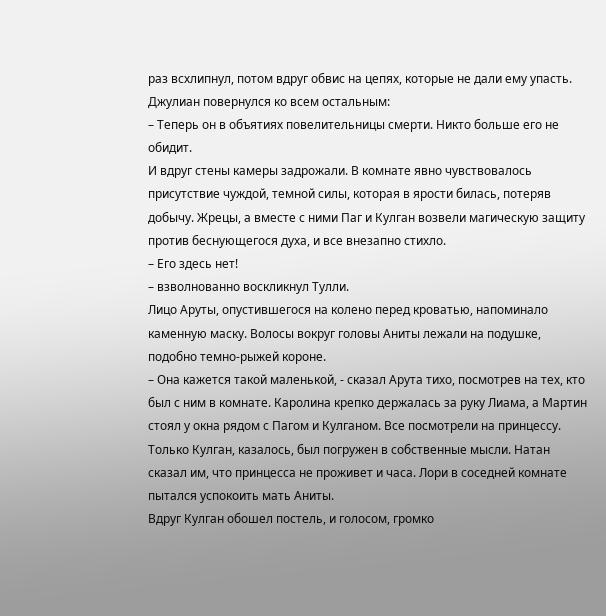раз всхлипнул, потом вдруг обвис на цепях, которые не дали ему упасть. Джулиан повернулся ко всем остальным:
– Теперь он в объятиях повелительницы смерти. Никто больше его не обидит.
И вдруг стены камеры задрожали. В комнате явно чувствовалось присутствие чуждой, темной силы, которая в ярости билась, потеряв добычу. Жрецы, а вместе с ними Паг и Кулган возвели магическую защиту против беснующегося духа, и все внезапно стихло.
– Его здесь нет!
– взволнованно воскликнул Тулли.
Лицо Аруты, опустившегося на колено перед кроватью, напоминало каменную маску. Волосы вокруг головы Аниты лежали на подушке, подобно темно-рыжей короне.
– Она кажется такой маленькой, - сказал Арута тихо, посмотрев на тех, кто был с ним в комнате. Каролина крепко держалась за руку Лиама, а Мартин стоял у окна рядом с Пагом и Кулганом. Все посмотрели на принцессу. Только Кулган, казалось, был погружен в собственные мысли. Натан сказал им, что принцесса не проживет и часа. Лори в соседней комнате пытался успокоить мать Аниты.
Вдруг Кулган обошел постель, и голосом, громко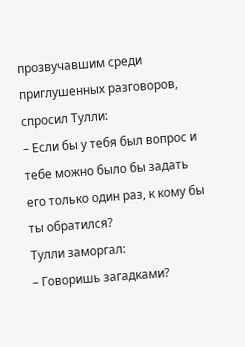прозвучавшим среди приглушенных разговоров, спросил Тулли:
– Если бы у тебя был вопрос и тебе можно было бы задать его только один раз, к кому бы ты обратился?
Тулли заморгал:
– Говоришь загадками?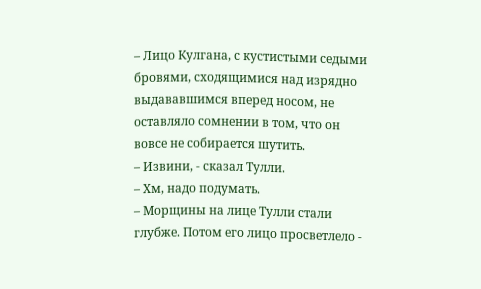– Лицо Кулгана, с кустистыми седыми бровями, сходящимися над изрядно выдававшимся вперед носом, не оставляло сомнении в том, что он вовсе не собирается шутить.
– Извини, - сказал Тулли.
– Хм, надо подумать.
– Морщины на лице Тулли стали глубже. Потом его лицо просветлело -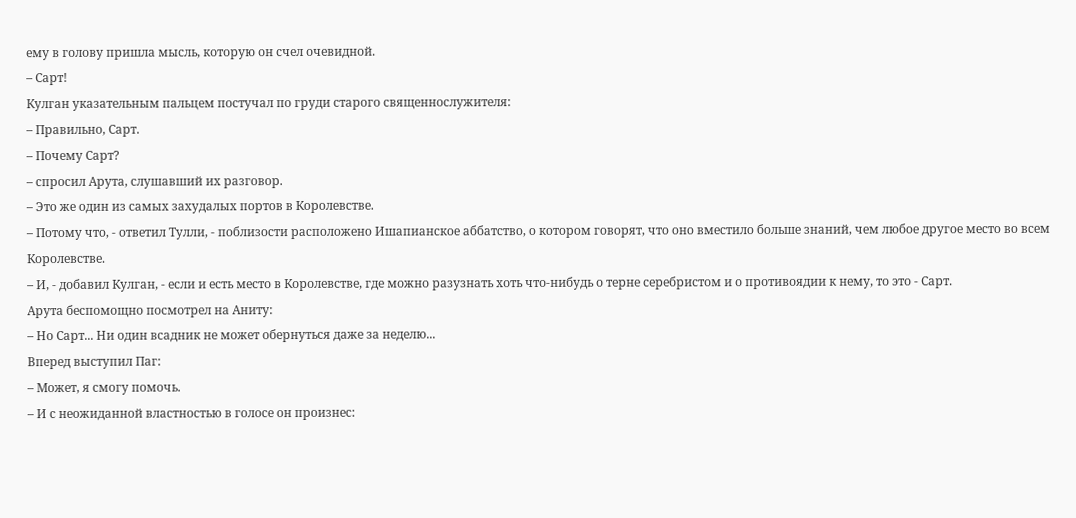ему в голову пришла мысль, которую он счел очевидной.
– Сарт!
Кулган указательным пальцем постучал по груди старого священнослужителя:
– Правильно, Сарт.
– Почему Сарт?
– спросил Арута, слушавший их разговор.
– Это же один из самых захудалых портов в Королевстве.
– Потому что, - ответил Тулли, - поблизости расположено Ишапианское аббатство, о котором говорят, что оно вместило больше знаний, чем любое другое место во всем Королевстве.
– И, - добавил Кулган, - если и есть место в Королевстве, где можно разузнать хоть что-нибудь о терне серебристом и о противоядии к нему, то это - Сарт.
Арута беспомощно посмотрел на Аниту:
– Но Сарт... Ни один всадник не может обернуться даже за неделю...
Вперед выступил Паг:
– Может, я смогу помочь.
– И с неожиданной властностью в голосе он произнес: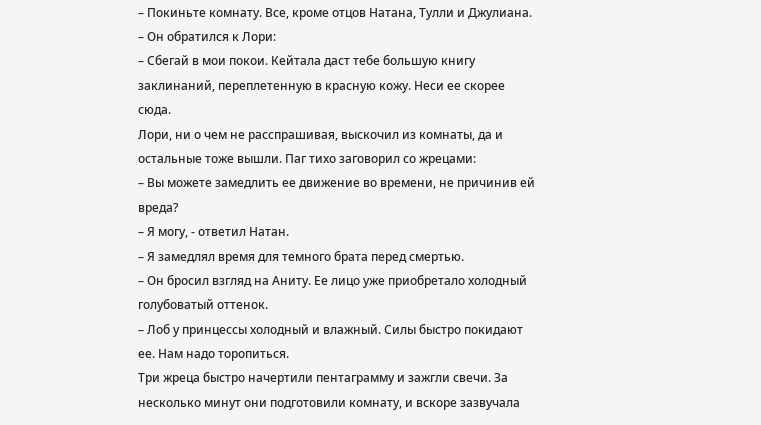– Покиньте комнату. Все, кроме отцов Натана, Тулли и Джулиана.
– Он обратился к Лори:
– Сбегай в мои покои. Кейтала даст тебе большую книгу заклинаний, переплетенную в красную кожу. Неси ее скорее сюда.
Лори, ни о чем не расспрашивая, выскочил из комнаты, да и остальные тоже вышли. Паг тихо заговорил со жрецами:
– Вы можете замедлить ее движение во времени, не причинив ей вреда?
– Я могу, - ответил Натан.
– Я замедлял время для темного брата перед смертью.
– Он бросил взгляд на Аниту. Ее лицо уже приобретало холодный голубоватый оттенок.
– Лоб у принцессы холодный и влажный. Силы быстро покидают ее. Нам надо торопиться.
Три жреца быстро начертили пентаграмму и зажгли свечи. За несколько минут они подготовили комнату, и вскоре зазвучала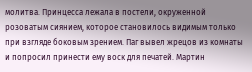молитва. Принцесса лежала в постели, окруженной розоватым сиянием, которое становилось видимым только при взгляде боковым зрением. Паг вывел жрецов из комнаты и попросил принести ему воск для печатей. Мартин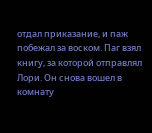отдал приказание, и паж побежал за воском. Паг взял книгу, за которой отправлял Лори. Он снова вошел в комнату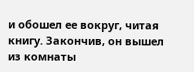и обошел ее вокруг, читая книгу. Закончив, он вышел из комнаты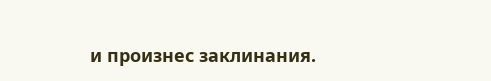и произнес заклинания.